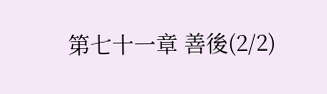第七十一章 善後(2/2)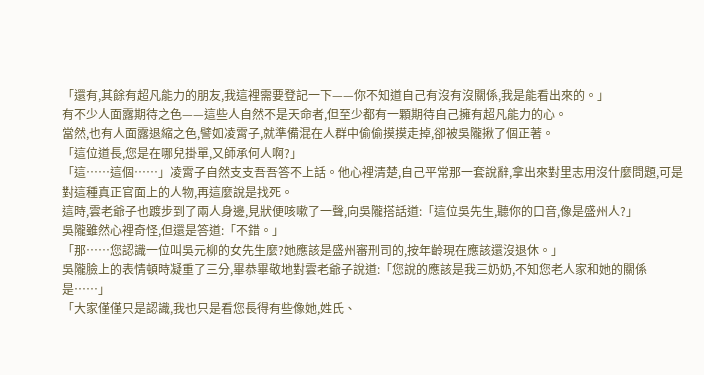「還有,其餘有超凡能力的朋友,我這裡需要登記一下——你不知道自己有沒有沒關係,我是能看出來的。」
有不少人面露期待之色——這些人自然不是天命者,但至少都有一顆期待自己擁有超凡能力的心。
當然,也有人面露退縮之色,譬如凌霄子,就準備混在人群中偷偷摸摸走掉,卻被吳隴揪了個正著。
「這位道長,您是在哪兒掛單,又師承何人啊?」
「這……這個……」凌霄子自然支支吾吾答不上話。他心裡清楚,自己平常那一套說辭,拿出來對里志用沒什麼問題,可是對這種真正官面上的人物,再這麼說是找死。
這時,雲老爺子也踱步到了兩人身邊,見狀便咳嗽了一聲,向吳隴搭話道:「這位吳先生,聽你的口音,像是盛州人?」
吳隴雖然心裡奇怪,但還是答道:「不錯。」
「那……您認識一位叫吳元柳的女先生麼?她應該是盛州審刑司的,按年齡現在應該還沒退休。」
吳隴臉上的表情頓時凝重了三分,畢恭畢敬地對雲老爺子說道:「您說的應該是我三奶奶,不知您老人家和她的關係是……」
「大家僅僅只是認識,我也只是看您長得有些像她,姓氏、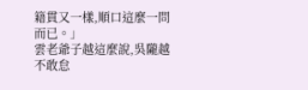籍貫又一樣,順口這麼一問而已。」
雲老爺子越這麼說,吳隴越不敢怠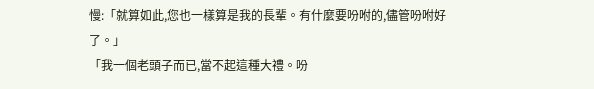慢:「就算如此,您也一樣算是我的長輩。有什麼要吩咐的,儘管吩咐好了。」
「我一個老頭子而已,當不起這種大禮。吩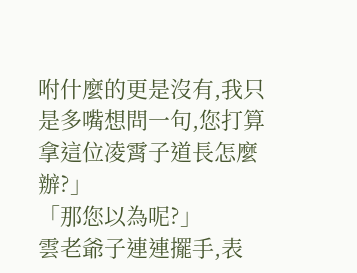咐什麼的更是沒有,我只是多嘴想問一句,您打算拿這位凌霄子道長怎麼辦?」
「那您以為呢?」
雲老爺子連連擺手,表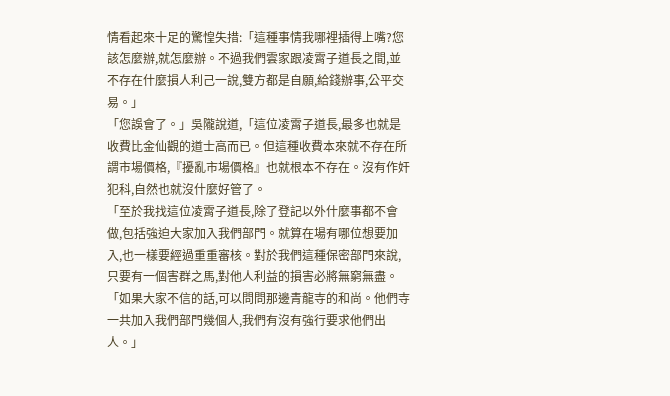情看起來十足的驚惶失措:「這種事情我哪裡插得上嘴?您該怎麼辦,就怎麼辦。不過我們雲家跟凌霄子道長之間,並不存在什麼損人利己一說,雙方都是自願,給錢辦事,公平交易。」
「您誤會了。」吳隴說道,「這位凌霄子道長,最多也就是收費比金仙觀的道士高而已。但這種收費本來就不存在所謂市場價格,『擾亂市場價格』也就根本不存在。沒有作奸犯科,自然也就沒什麼好管了。
「至於我找這位凌霄子道長,除了登記以外什麼事都不會做,包括強迫大家加入我們部門。就算在場有哪位想要加入,也一樣要經過重重審核。對於我們這種保密部門來說,只要有一個害群之馬,對他人利益的損害必將無窮無盡。
「如果大家不信的話,可以問問那邊青龍寺的和尚。他們寺一共加入我們部門幾個人,我們有沒有強行要求他們出人。」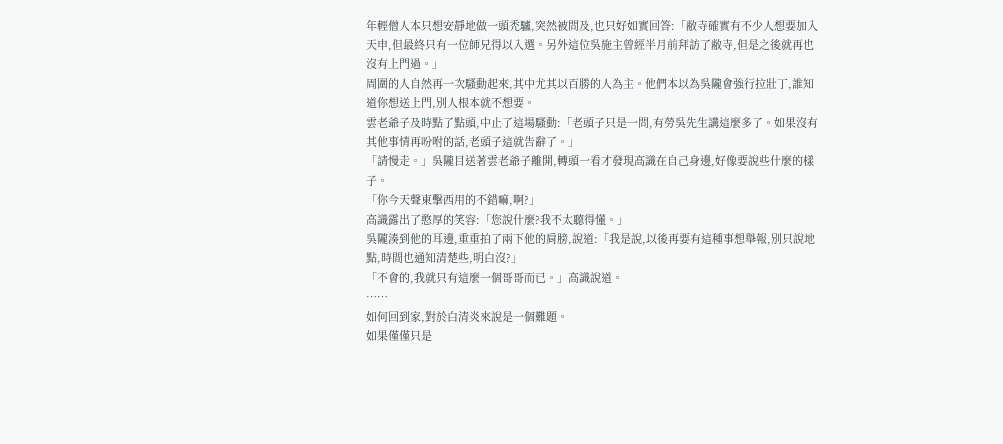年輕僧人本只想安靜地做一頭禿驢,突然被問及,也只好如實回答:「敝寺確實有不少人想要加入天申,但最終只有一位師兄得以入選。另外這位吳施主曾經半月前拜訪了敝寺,但是之後就再也沒有上門過。」
周圍的人自然再一次騷動起來,其中尤其以百勝的人為主。他們本以為吳隴會強行拉壯丁,誰知道你想送上門,別人根本就不想要。
雲老爺子及時點了點頭,中止了這場騷動:「老頭子只是一問,有勞吳先生講這麼多了。如果沒有其他事情再吩咐的話,老頭子這就告辭了。」
「請慢走。」吳隴目送著雲老爺子離開,轉頭一看才發現高識在自己身邊,好像要說些什麼的樣子。
「你今天聲東擊西用的不錯嘛,啊?」
高識露出了憨厚的笑容:「您說什麼?我不太聽得懂。」
吳隴湊到他的耳邊,重重拍了兩下他的肩膀,說道:「我是說,以後再要有這種事想舉報,別只說地點,時間也通知清楚些,明白沒?」
「不會的,我就只有這麼一個哥哥而已。」高識說道。
……
如何回到家,對於白清炎來說是一個難題。
如果僅僅只是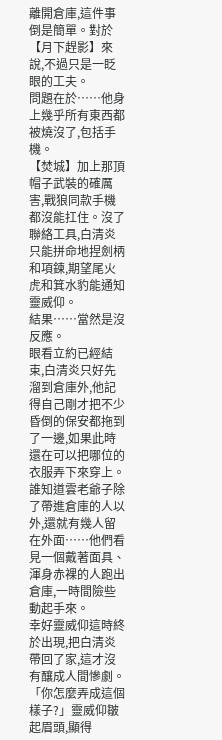離開倉庫,這件事倒是簡單。對於【月下趕影】來說,不過只是一眨眼的工夫。
問題在於……他身上幾乎所有東西都被燒沒了,包括手機。
【焚城】加上那頂帽子武裝的確厲害,戰狼同款手機都沒能扛住。沒了聯絡工具,白清炎只能拼命地捏劍柄和項鍊,期望尾火虎和箕水豹能通知靈威仰。
結果……當然是沒反應。
眼看立約已經結束,白清炎只好先溜到倉庫外,他記得自己剛才把不少昏倒的保安都拖到了一邊,如果此時還在可以把哪位的衣服弄下來穿上。
誰知道雲老爺子除了帶進倉庫的人以外,還就有幾人留在外面……他們看見一個戴著面具、渾身赤裸的人跑出倉庫,一時間險些動起手來。
幸好靈威仰這時終於出現,把白清炎帶回了家,這才沒有釀成人間慘劇。
「你怎麼弄成這個樣子?」靈威仰皺起眉頭,顯得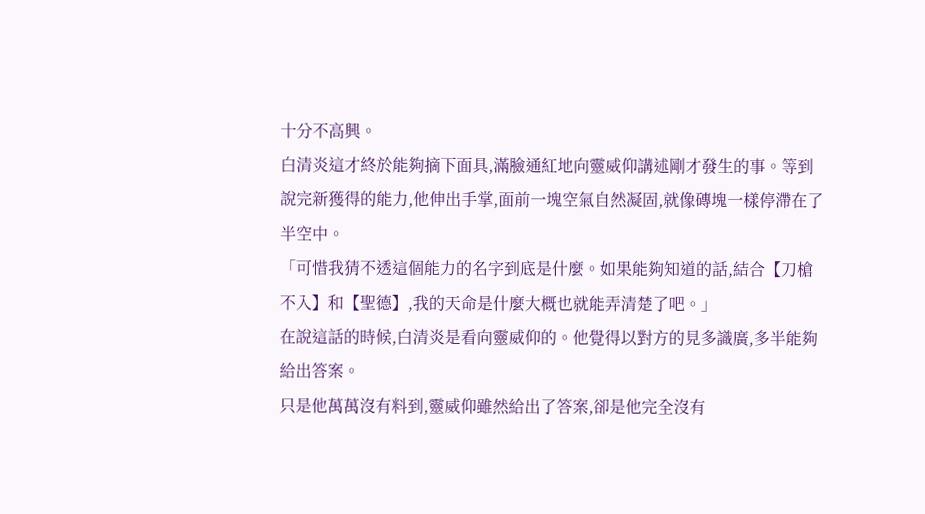十分不高興。
白清炎這才終於能夠摘下面具,滿臉通紅地向靈威仰講述剛才發生的事。等到說完新獲得的能力,他伸出手掌,面前一塊空氣自然凝固,就像磚塊一樣停滯在了半空中。
「可惜我猜不透這個能力的名字到底是什麼。如果能夠知道的話,結合【刀槍不入】和【聖德】,我的天命是什麼大概也就能弄清楚了吧。」
在說這話的時候,白清炎是看向靈威仰的。他覺得以對方的見多識廣,多半能夠給出答案。
只是他萬萬沒有料到,靈威仰雖然給出了答案,卻是他完全沒有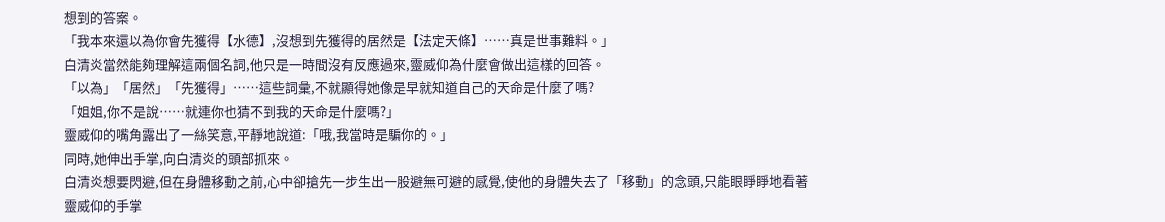想到的答案。
「我本來還以為你會先獲得【水德】,沒想到先獲得的居然是【法定天條】……真是世事難料。」
白清炎當然能夠理解這兩個名詞,他只是一時間沒有反應過來,靈威仰為什麼會做出這樣的回答。
「以為」「居然」「先獲得」……這些詞彙,不就顯得她像是早就知道自己的天命是什麼了嗎?
「姐姐,你不是說……就連你也猜不到我的天命是什麼嗎?」
靈威仰的嘴角露出了一絲笑意,平靜地說道:「哦,我當時是騙你的。」
同時,她伸出手掌,向白清炎的頭部抓來。
白清炎想要閃避,但在身體移動之前,心中卻搶先一步生出一股避無可避的感覺,使他的身體失去了「移動」的念頭,只能眼睜睜地看著靈威仰的手掌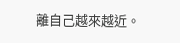離自己越來越近。